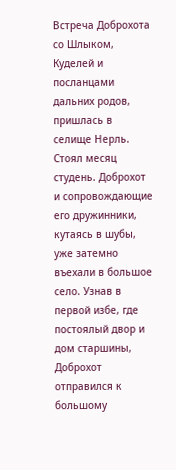Встреча Доброхота со Шлыком, Куделей и посланцами дальних родов, пришлась в селище Нерль. Стоял месяц студень. Доброхот и сопровождающие его дружинники, кутаясь в шубы, уже затемно въехали в большое село. Узнав в первой избе, где постоялый двор и дом старшины, Доброхот отправился к большому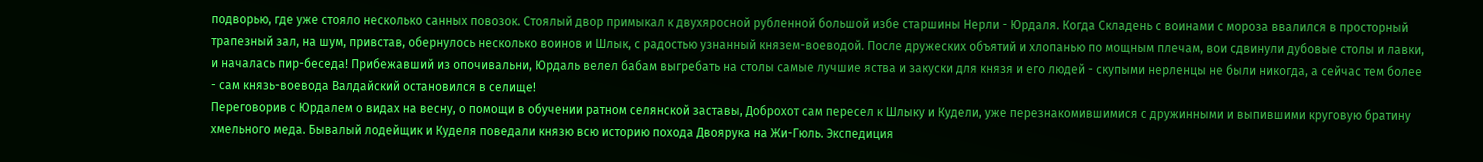подворью, где уже стояло несколько санных повозок. Стоялый двор примыкал к двухяросной рубленной большой избе старшины Нерли - Юрдаля. Когда Складень с воинами с мороза ввалился в просторный трапезный зал, на шум, привстав, обернулось несколько воинов и Шлык, с радостью узнанный князем-воеводой. После дружеских объятий и хлопанью по мощным плечам, вои сдвинули дубовые столы и лавки, и началась пир-беседа! Прибежавший из опочивальни, Юрдаль велел бабам выгребать на столы самые лучшие яства и закуски для князя и его людей - скупыми нерленцы не были никогда, а сейчас тем более - сам князь-воевода Валдайский остановился в селище!
Переговорив с Юрдалем о видах на весну, о помощи в обучении ратном селянской заставы, Доброхот сам пересел к Шлыку и Кудели, уже перезнакомившимися с дружинными и выпившими круговую братину хмельного меда. Бывалый лодейщик и Куделя поведали князю всю историю похода Двоярука на Жи-Гюль. Экспедиция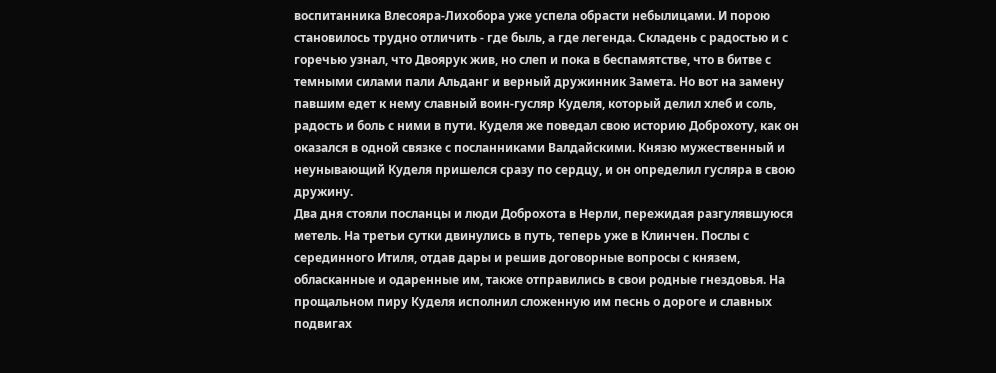воспитанника Влесояра-Лихобора уже успела обрасти небылицами. И порою становилось трудно отличить - где быль, а где легенда. Складень с радостью и с горечью узнал, что Двоярук жив, но слеп и пока в беспамятстве, что в битве с темными силами пали Альданг и верный дружинник Замета. Но вот на замену павшим едет к нему славный воин-гусляр Куделя, который делил хлеб и соль, радость и боль с ними в пути. Куделя же поведал свою историю Доброхоту, как он оказался в одной связке с посланниками Валдайскими. Князю мужественный и неунывающий Куделя пришелся сразу по сердцу, и он определил гусляра в свою дружину.
Два дня стояли посланцы и люди Доброхота в Нерли, пережидая разгулявшуюся метель. На третьи сутки двинулись в путь, теперь уже в Клинчен. Послы с серединного Итиля, отдав дары и решив договорные вопросы с князем, обласканные и одаренные им, также отправились в свои родные гнездовья. На прощальном пиру Куделя исполнил сложенную им песнь о дороге и славных подвигах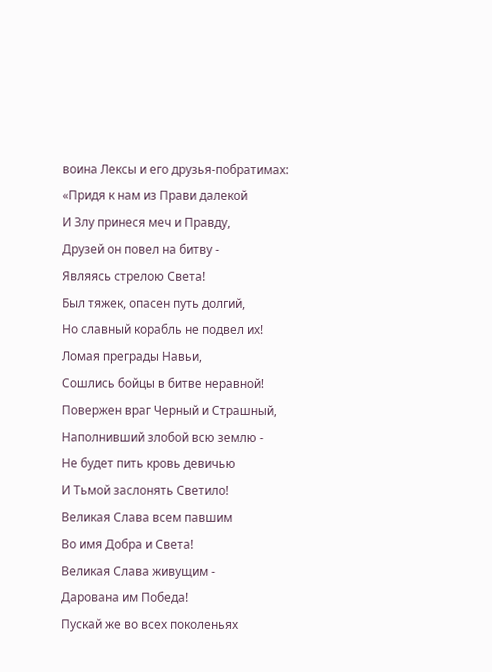воина Лексы и его друзья-побратимах:
«Придя к нам из Прави далекой
И Злу принеся меч и Правду,
Друзей он повел на битву -
Являясь стрелою Света!
Был тяжек, опасен путь долгий,
Но славный корабль не подвел их!
Ломая преграды Навьи,
Сошлись бойцы в битве неравной!
Повержен враг Черный и Страшный,
Наполнивший злобой всю землю -
Не будет пить кровь девичью
И Тьмой заслонять Светило!
Великая Слава всем павшим
Во имя Добра и Света!
Великая Слава живущим -
Дарована им Победа!
Пускай же во всех поколеньях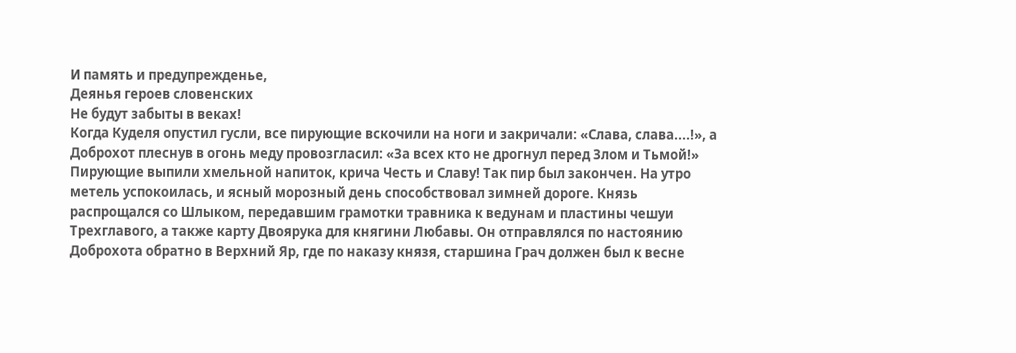И память и предупрежденье,
Деянья героев словенских
Не будут забыты в веках!
Когда Куделя опустил гусли, все пирующие вскочили на ноги и закричали: «Слава, слава....!», а Доброхот плеснув в огонь меду провозгласил: «За всех кто не дрогнул перед Злом и Тьмой!» Пирующие выпили хмельной напиток, крича Честь и Славу! Так пир был закончен. На утро метель успокоилась, и ясный морозный день способствовал зимней дороге. Князь распрощался со Шлыком, передавшим грамотки травника к ведунам и пластины чешуи Трехглавого, а также карту Двоярука для княгини Любавы. Он отправлялся по настоянию Доброхота обратно в Верхний Яр, где по наказу князя, старшина Грач должен был к весне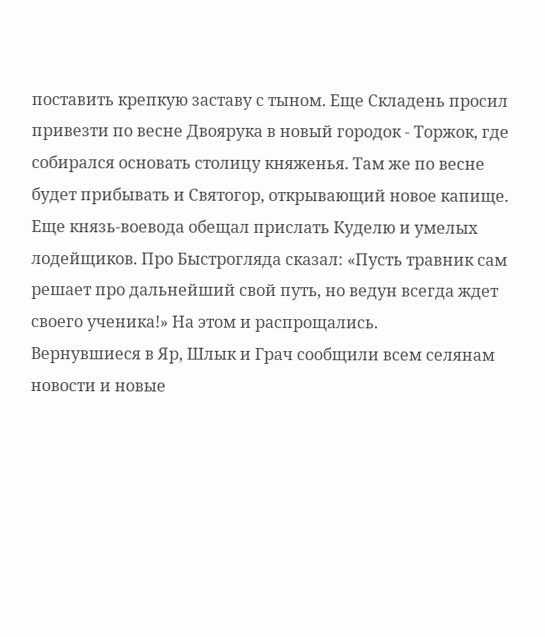поставить крепкую заставу с тыном. Еще Складень просил привезти по весне Двоярука в новый городок - Торжок, где собирался основать столицу княженья. Там же по весне будет прибывать и Святогор, открывающий новое капище. Еще князь-воевода обещал прислать Куделю и умелых лодейщиков. Про Быстрогляда сказал: «Пусть травник сам решает про дальнейший свой путь, но ведун всегда ждет своего ученика!» На этом и распрощались.
Вернувшиеся в Яр, Шлык и Грач сообщили всем селянам новости и новые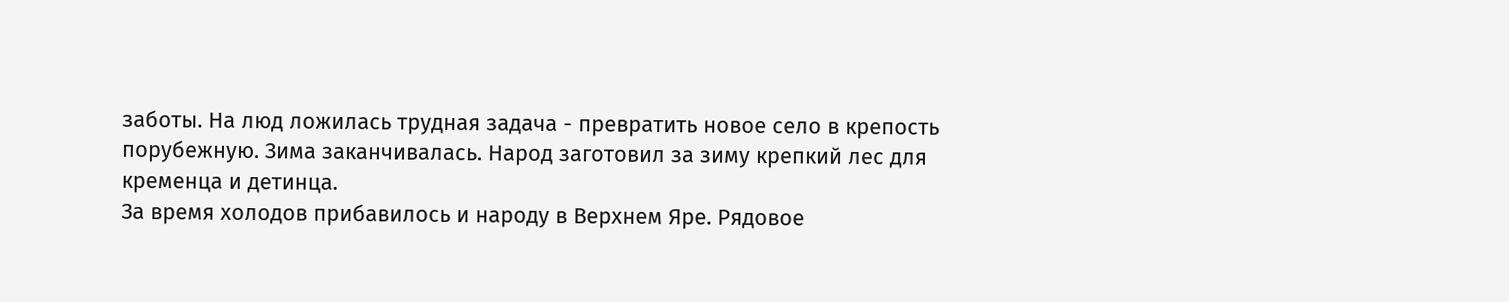заботы. На люд ложилась трудная задача - превратить новое село в крепость порубежную. Зима заканчивалась. Народ заготовил за зиму крепкий лес для кременца и детинца.
За время холодов прибавилось и народу в Верхнем Яре. Рядовое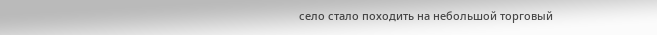село стало походить на небольшой торговый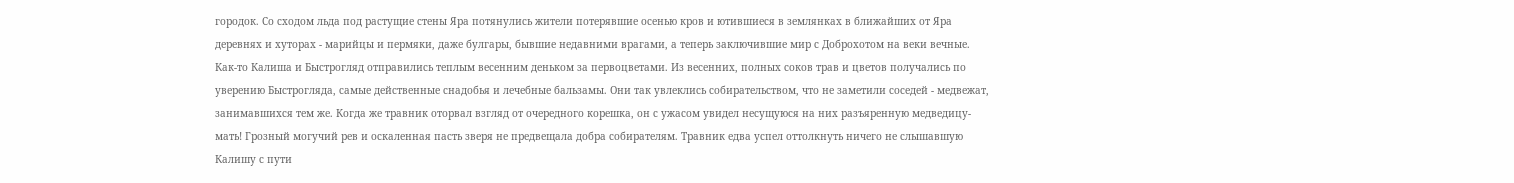городок. Со сходом льда под растущие стены Яра потянулись жители потерявшие осенью кров и ютившиеся в землянках в ближайших от Яра деревнях и хуторах - марийцы и пермяки, даже булгары, бывшие недавними врагами, а теперь заключившие мир с Доброхотом на веки вечные.
Как-то Калиша и Быстрогляд отправились теплым весенним деньком за первоцветами. Из весенних, полных соков трав и цветов получались по уверению Быстрогляда, самые действенные снадобья и лечебные бальзамы. Они так увлеклись собирательством, что не заметили соседей - медвежат, занимавшихся тем же. Когда же травник оторвал взгляд от очередного корешка, он с ужасом увидел несущуюся на них разъяренную медведицу-мать! Грозный могучий рев и оскаленная пасть зверя не предвещала добра собирателям. Травник едва успел оттолкнуть ничего не слышавшую Калишу с пути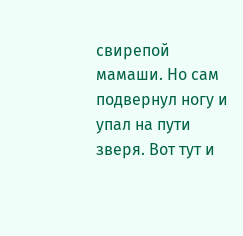свирепой мамаши. Но сам подвернул ногу и упал на пути зверя. Вот тут и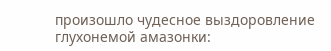произошло чудесное выздоровление глухонемой амазонки: